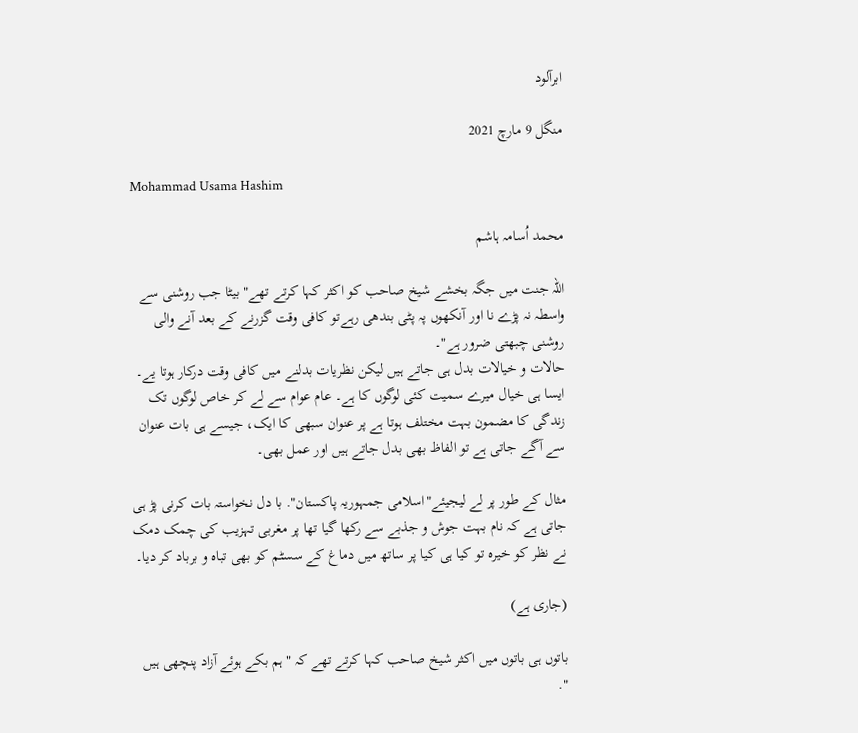ابرآلود

منگل 9 مارچ 2021

Mohammad Usama Hashim

محمد اُسامہ ہاشم

اللہ جنت میں جگہ بخشے شیخ صاحب کو اکثر کہا کرتے تھے" بیٹا جب روشنی سے واسطہ نہ پڑے نا اور آنکھوں پہ پٹی بندھی رہےتو کافی وقت گزرنے کے بعد آنے والی روشنی چبھتی ضرور ہے"۔
حالات و خیالات بدل ہی جاتے ہیں لیکن نظریات بدلنے میں کافی وقت درکار ہوتا یے۔ ایسا ہی خیال میرے سمیت کئی لوگوں کا ہے۔ عام عوام سے لے کر خاص لوگوں تک زندگی کا مضمون بہت مختلف ہوتا ہے پر عنوان سبھی کا ایک، جیسے ہی بات عنوان سے آگے جاتی ہے تو الفاظ بھی بدل جاتے ہیں اور عمل بھی۔

مثال کے طور پر لے لیجیئے"اسلامی جمہوریہ پاکستان". با دل نخواستہ بات کرنی پڑ ہی جاتی ہے کہ نام بہت جوش و جذبے سے رکھا گیا تھا پر مغربی تہزیب کی چمک دمک  نے نظر کو خیرہ تو کیا ہی کیا پر ساتھ میں دماغ کے سسٹم کو بھی تباہ و برباد کر دیا۔

(جاری ہے)

باتوں ہی باتوں میں اکثر شیخ صاحب کہا کرتے تھے کہ "ہم بکے ہوئے آزاد پنچھی ہیں ".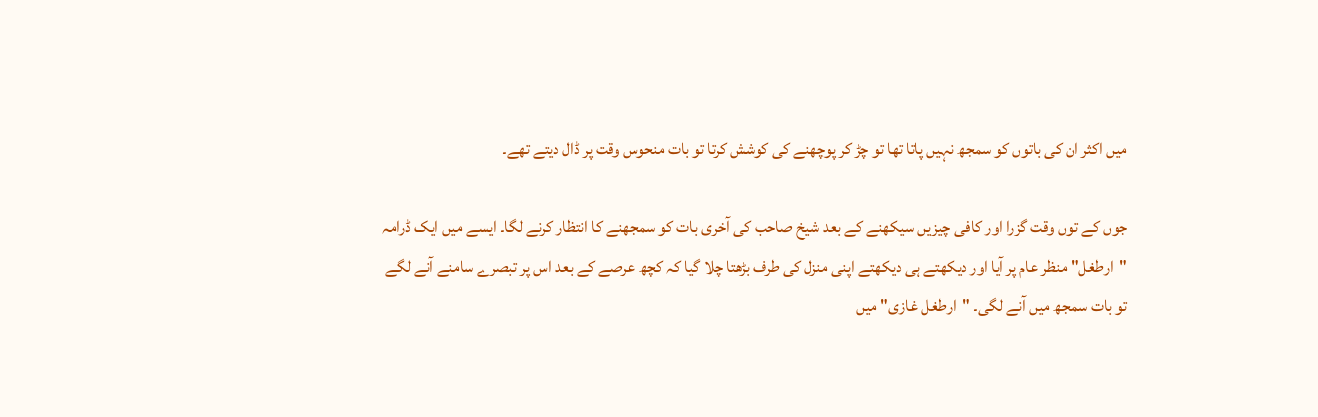میں اکثر ان کی باتوں کو سمجھ نہیں پاتا تھا تو چڑ کر پوچھنے کی کوشش کرتا تو بات منحوس وقت پر ڈال دیتے تھے۔

جوں کے توں وقت گزرا اور کافی چیزیں سیکھنے کے بعد شیخ صاحب کی آخری بات کو سمجھنے کا انتظار کرنے لگا۔ ایسے میں ایک ڈرامہ "ارطغل" منظر عام پر آیا اور دیکھتے ہی دیکھتے اپنی منزل کی طرف بڑھتا چلا گیا کہ کچھ عرصے کے بعد اس پر تبصرے سامنے آنے لگے تو بات سمجھ میں آنے لگی۔ "ارطغل غازی" میں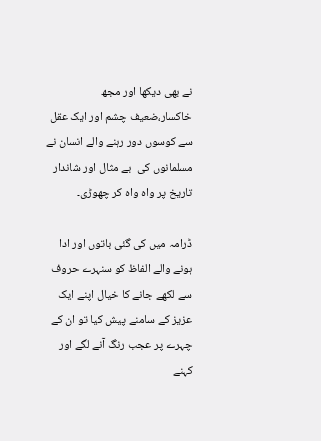نے بھی دیکھا اور مجھ خاکسار،ضعیف چشم اور ایک عقل سے کوسوں دور رہنے والے انسان نے مسلمانوں کی  بے مثال اور شاندار تاریخ پر واہ واہ کر چھوڑی۔

ڈرامہ میں کی گئی باتوں اور ادا ہونے والے الفاظ کو سنہرے حروف سے لکھے جانے کا خیال اپنے ایک عزیز کے سامنے پیش کیا تو ان کے چہرے پر عجب رنگ آنے لگے اور کہنے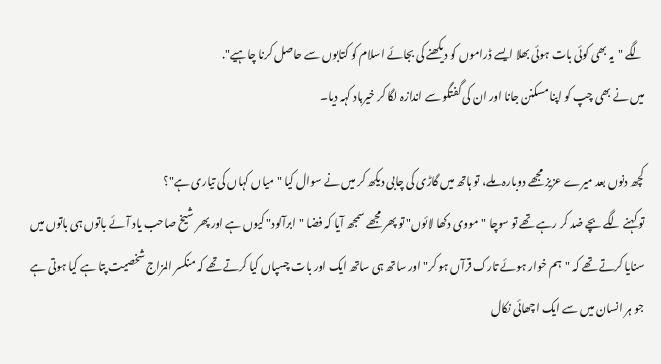لگے "یہ بھی کوئی بات ہوئی بھلا ایسے ڈراموں کو دیکھنے کی بجائے اسلام کو کتابوں سے حاصل کرنا چاہیے".
میں نے بھی چپ کو اپنا مسکنن جانا اور ان کی گفتگو سے اندازہ لگا کر خیرباد کہہ دیا۔

کچھ دنوں بعد میرے عزیز مجھے دوبارہ ملے، تو ہاتھ میں گاڑی کی چابی دیکھ کر میں نے سوال کیا "میاں کہاں کی تیاری ہے"؟
تو کہنے لگے بچے ضد کر رہے تھے تو سوچا "مووی دکھا لائوں" تو پھر مجھے سمجھ آیا کہ فضا "ابرآلود" کیوں ہے اور پھر شیخ صاحب یاد آئے باتوں ہی باتوں میں سنایا کرتے تھے کہ "ہم خوار ہوئے تارک قرآں ہو کر" اور ساتھ ہی ساتھ ایک اور بات چسپاں کیا کرتے تھے کہ منکسر المزاج شخصیت پتا ہے کیا ہوتی ہے جو ہر انسان میں سے ایک اچھائی نکال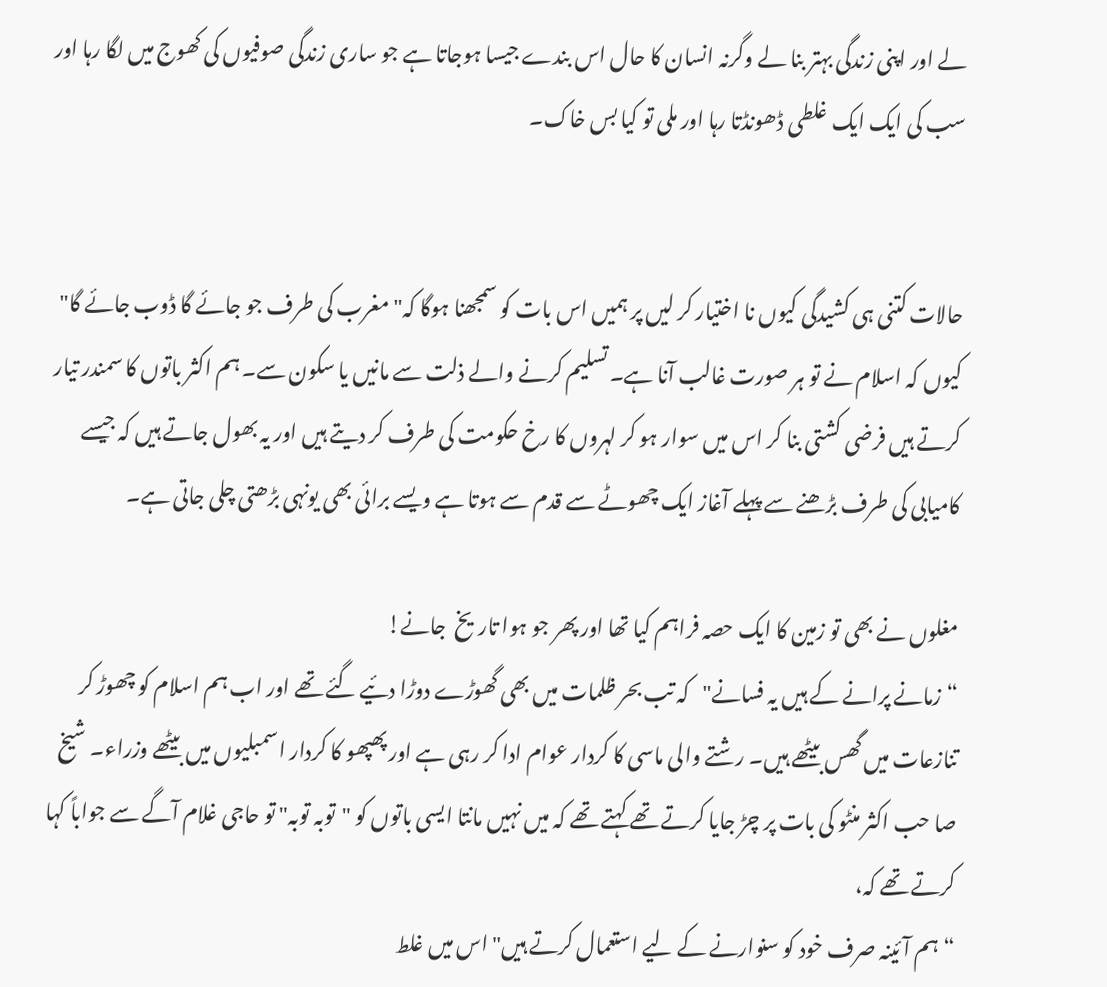لے اور اپنی زندگی بہتر بنا لے وگرنہ انسان کا حال اس بندے جیسا ہوجاتا ہے جو ساری زندگی صوفیوں کی کھوج میں لگا رہا اور سب کی ایک ایک غلطی ڈھونڈتا رہا اور ملی تو کیا بس خاک۔


حالات کتنی ہی کشیدگی کیوں نا اختیار کر لیں پر ہمیں اس بات کو سمجھنا ہوگا کہ" مغرب کی طرف جو جائے گا ڈوب جائے گا" کیوں کہ اسلام نے تو ہر صورت غالب آنا ہے۔ تسلیم کرنے والے ذلت سے مانیں یا سکون سے۔ ہم اکثر باتوں کا سمندر تیار کرتے ہیں فرضی کشتی بنا کر اس میں سوار ہو کر لہروں کا رخ حکومت کی طرف کر دیتے ہیں اور یہ بھول جاتے ہیں کہ جیسے کامیابی کی طرف بڑھنے سے پہلے آغاز ایک چھوٹے سے قدم سے ہوتا ہے ویسے برائی بھی یونہی بڑھتی چلی جاتی ہے۔

مغلوں نے بھی تو زمین کا ایک حصہ فراہم کیا تھا اور پھر جو ہوا تاریخ  جانے!
“زمانے پرانے کے ہیں یہ فسانے"کہ تب بحر ظلمات میں بھی گھوڑے دوڑا دئیے گئے تھے اور اب ہم اسلام کو چھوڑ کر تنازعات میں گھس بیٹھے ہیں۔ رشتے والی ماسی کا کردار عوام ادا کر رہی ہے اور پھپھو کا کردار اسمبلیوں میں بیٹھے وزراء۔ شیخ صا حب اکثر منٹو کی بات پر چڑ جایا کرتے تھے کہتے تھے کہ میں نہیں مانتا ایسی باتوں کو "توبہ توبہ" تو حاجی غلام آگے سے جواباً کہا کرتے تھے کہ،
“ہم آئینہ صرف خود کو سنوارنے کے لیے استعمال کرتے ہیں" اس میں غلط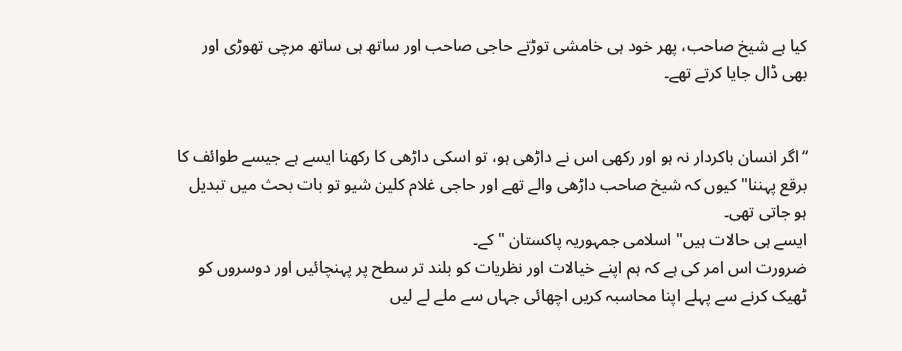کیا ہے شیخ صاحب، پھر خود ہی خامشی توڑتے حاجی صاحب اور ساتھ ہی ساتھ مرچی تھوڑی اور بھی ڈال جایا کرتے تھے۔


“اگر انسان باکردار نہ ہو اور رکھی اس نے داڑھی ہو، تو اسکی داڑھی کا رکھنا ایسے ہے جیسے طوائف کا برقع پہننا" کیوں کہ شیخ صاحب داڑھی والے تھے اور حاجی غلام کلین شیو تو بات بحث میں تبدیل ہو جاتی تھی۔
ایسے ہی حالات ہیں" اسلامی جمہوریہ پاکستان " کے۔
ضرورت اس امر کی ہے کہ ہم اپنے خیالات اور نظریات کو بلند تر سطح پر پہنچائیں اور دوسروں کو ٹھیک کرنے سے پہلے اپنا محاسبہ کریں اچھائی جہاں سے ملے لے لیں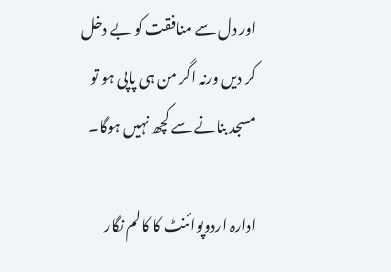اور دل سے منافقت کو بے دخل کر دیں ورنہ اگر من ہی پاپی ہو تو مسجد بنانے سے کچھ نہیں ہوگا۔

ادارہ اردوپوائنٹ کا کالم نگار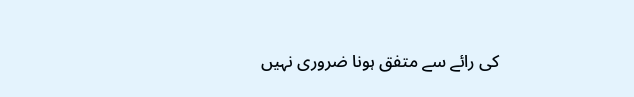کی رائے سے متفق ہونا ضروری نہیں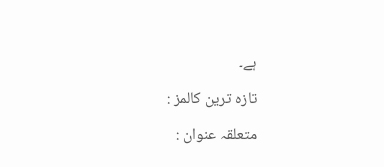ہے۔

تازہ ترین کالمز :

متعلقہ عنوان :